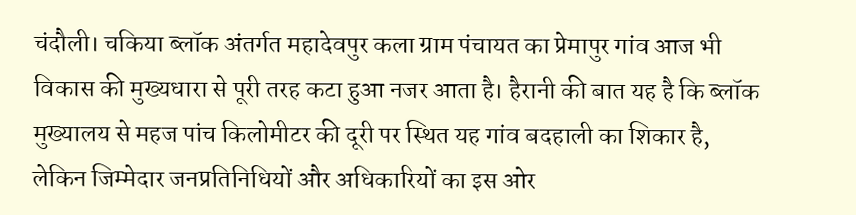चंदौली। चकिया ब्लॉक अंतर्गत महादेवपुर कला ग्राम पंचायत का प्रेमापुर गांव आज भी विकास की मुख्यधारा से पूरी तरह कटा हुआ नजर आता है। हैरानी की बात यह है कि ब्लॉक मुख्यालय से महज पांच किलोमीटर की दूरी पर स्थित यह गांव बदहाली का शिकार है, लेकिन जिम्मेदार जनप्रतिनिधियों और अधिकारियों का इस ओर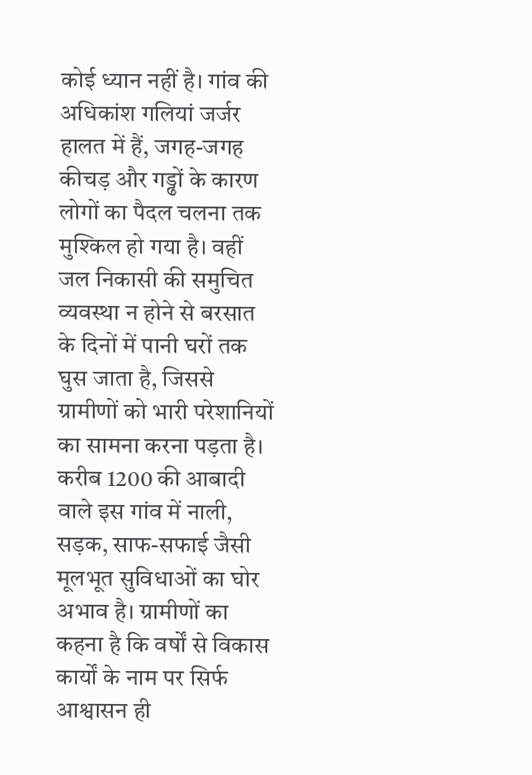कोई ध्यान नहीं है। गांव की अधिकांश गलियां जर्जर हालत में हैं, जगह-जगह कीचड़ और गड्ढों के कारण लोगों का पैदल चलना तक मुश्किल हो गया है। वहीं जल निकासी की समुचित व्यवस्था न होने से बरसात के दिनों में पानी घरों तक घुस जाता है, जिससे ग्रामीणों को भारी परेशानियों का सामना करना पड़ता है।
करीब 1200 की आबादी वाले इस गांव में नाली, सड़क, साफ-सफाई जैसी मूलभूत सुविधाओं का घोर अभाव है। ग्रामीणों का कहना है कि वर्षों से विकास कार्यों के नाम पर सिर्फ आश्वासन ही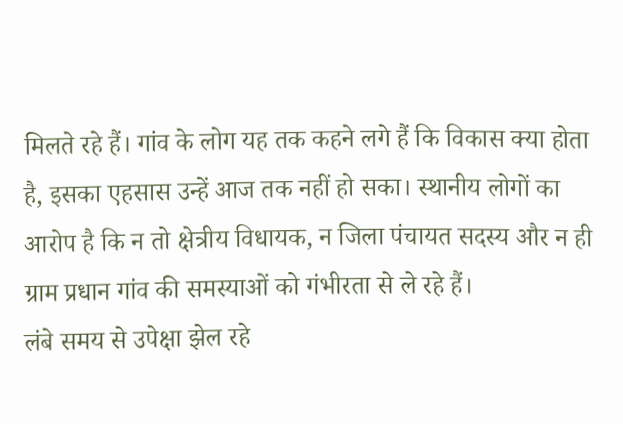मिलते रहे हैं। गांव के लोग यह तक कहने लगे हैं कि विकास क्या होता है, इसका एहसास उन्हें आज तक नहीं हो सका। स्थानीय लोगों का आरोप है कि न तो क्षेत्रीय विधायक, न जिला पंचायत सदस्य और न ही ग्राम प्रधान गांव की समस्याओं को गंभीरता से ले रहे हैं।
लंबे समय से उपेक्षा झेल रहे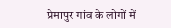प्रेमापुर गांव के लोगों में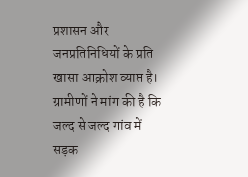प्रशासन और जनप्रतिनिधियों के प्रति खासा आक्रोश व्याप्त है। ग्रामीणों ने मांग की है कि जल्द से जल्द गांव में सड़क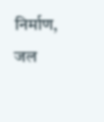निर्माण, जल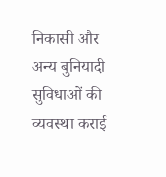निकासी और अन्य बुनियादी सुविधाओं की व्यवस्था कराई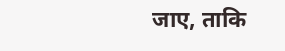जाए, ताकि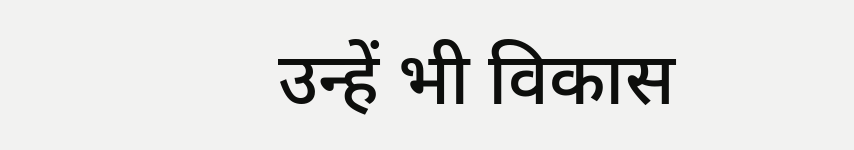उन्हें भी विकास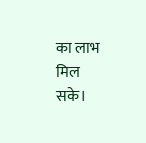का लाभ मिल सके।